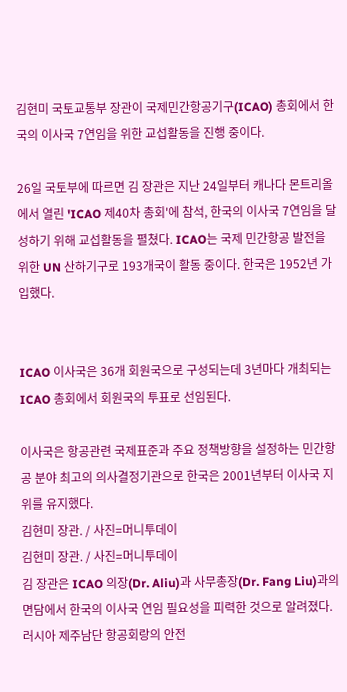김현미 국토교통부 장관이 국제민간항공기구(ICAO) 총회에서 한국의 이사국 7연임을 위한 교섭활동을 진행 중이다.

26일 국토부에 따르면 김 장관은 지난 24일부터 캐나다 몬트리올에서 열린 'ICAO 제40차 총회'에 참석, 한국의 이사국 7연임을 달성하기 위해 교섭활동을 펼쳤다. ICAO는 국제 민간항공 발전을 위한 UN 산하기구로 193개국이 활동 중이다. 한국은 1952년 가입했다.


ICAO 이사국은 36개 회원국으로 구성되는데 3년마다 개최되는 ICAO 총회에서 회원국의 투표로 선임된다.

이사국은 항공관련 국제표준과 주요 정책방향을 설정하는 민간항공 분야 최고의 의사결정기관으로 한국은 2001년부터 이사국 지위를 유지했다.
김현미 장관. / 사진=머니투데이
김현미 장관. / 사진=머니투데이
김 장관은 ICAO 의장(Dr. Aliu)과 사무총장(Dr. Fang Liu)과의 면담에서 한국의 이사국 연임 필요성을 피력한 것으로 알려졌다.
러시아 제주남단 항공회랑의 안전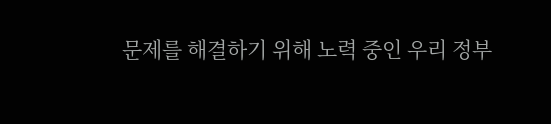문제를 해결하기 위해 노력 중인 우리 정부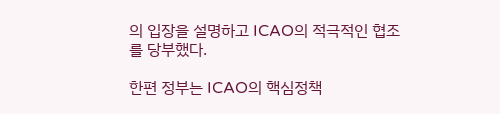의 입장을 설명하고 ICAO의 적극적인 협조를 당부했다.

한편 정부는 ICAO의 핵심정책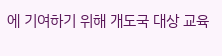에 기여하기 위해 개도국 대상 교육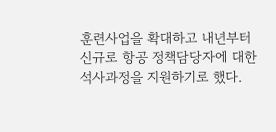훈련사업을 확대하고 내년부터 신규로 항공 정책담당자에 대한 석사과정을 지원하기로 했다.